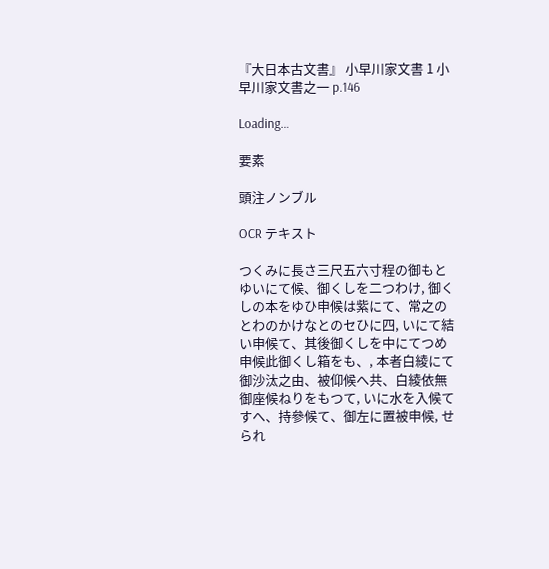『大日本古文書』 小早川家文書 1 小早川家文書之一 p.146

Loading…

要素

頭注ノンブル

OCR テキスト

つくみに長さ三尺五六寸程の御もとゆいにて候、御くしを二つわけ, 御くしの本をゆひ申候は紫にて、常之のとわのかけなとのセひに四, いにて結い申候て、其後御くしを中にてつめ申候此御くし箱をも、, 本者白綾にて御沙汰之由、被仰候へ共、白綾依無御座候ねりをもつて, いに水を入候てすへ、持參候て、御左に置被申候, せられ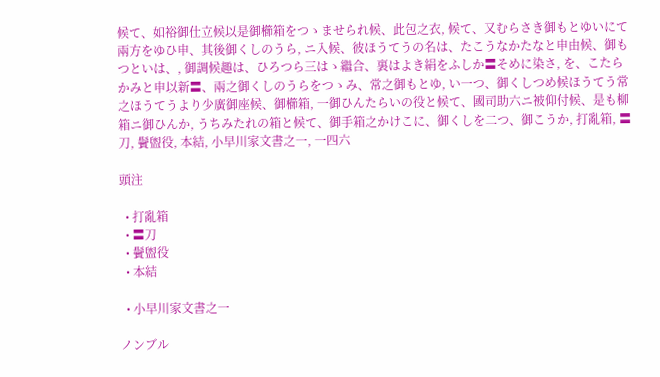候て、如裕御仕立候以是御櫛箱をつゝませられ候、此包之衣, 候て、又むらさき御もとゆいにて兩方をゆひ申、其後御くしのうら, ニ入候、彼ほうてうの名は、たこうなかたなと申由候、御もつといは、, 御調候趣は、ひろつら三はゝ繼合、裏はよき絹をふしか〓そめに染さ, を、こたらかみと申以新〓、兩之御くしのうらをつゝみ、常之御もとゆ, い一つ、御くしつめ候ほうてう常之ほうてうより少廣御座候、御櫛箱, 一御ひんたらいの役と候て、國司助六ニ被仰付候、是も柳箱ニ御ひんか, うちみたれの箱と候て、御手箱之かけこに、御くしを二つ、御こうか, 打亂箱, 〓刀, 鬢盥役, 本結, 小早川家文書之一, 一四六

頭注

  • 打亂箱
  • 〓刀
  • 鬢盥役
  • 本結

  • 小早川家文書之一

ノンブル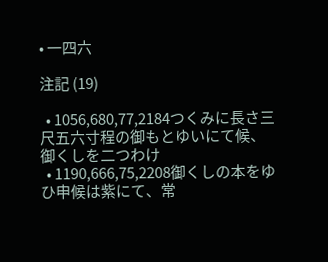• 一四六

注記 (19)

  • 1056,680,77,2184つくみに長さ三尺五六寸程の御もとゆいにて候、御くしを二つわけ
  • 1190,666,75,2208御くしの本をゆひ申候は紫にて、常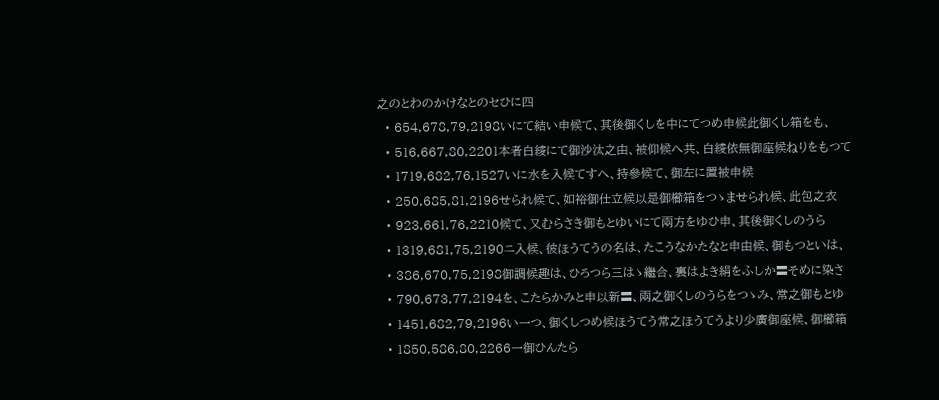之のとわのかけなとのセひに四
  • 654,678,79,2198いにて結い申候て、其後御くしを中にてつめ申候此御くし箱をも、
  • 516,667,80,2201本者白綾にて御沙汰之由、被仰候へ共、白綾依無御座候ねりをもつて
  • 1719,682,76,1527いに水を入候てすへ、持參候て、御左に置被申候
  • 250,685,81,2196せられ候て、如裕御仕立候以是御櫛箱をつゝませられ候、此包之衣
  • 923,661,76,2210候て、又むらさき御もとゆいにて兩方をゆひ申、其後御くしのうら
  • 1319,681,75,2190ニ入候、彼ほうてうの名は、たこうなかたなと申由候、御もつといは、
  • 386,670,75,2198御調候趣は、ひろつら三はゝ繼合、裏はよき絹をふしか〓そめに染さ
  • 790,673,77,2194を、こたらかみと申以新〓、兩之御くしのうらをつゝみ、常之御もとゆ
  • 1451,682,79,2196い一つ、御くしつめ候ほうてう常之ほうてうより少廣御座候、御櫛箱
  • 1850,586,80,2266一御ひんたら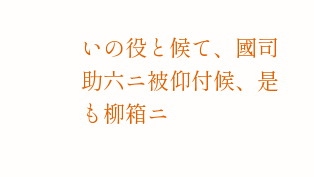いの役と候て、國司助六ニ被仰付候、是も柳箱ニ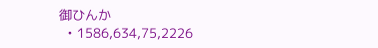御ひんか
  • 1586,634,75,2226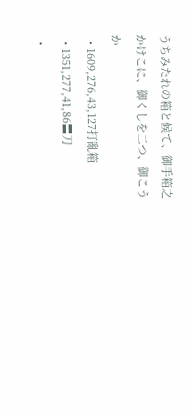うちみたれの箱と候て、御手箱之かけこに、御くしを二つ、御こうか
  • 1609,276,43,127打亂箱
  • 1351,277,41,86〓刀
  •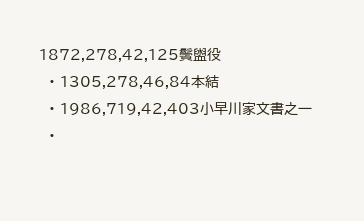1872,278,42,125鬢盥役
  • 1305,278,46,84本結
  • 1986,719,42,403小早川家文書之一
  •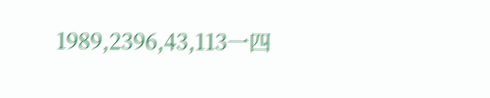1989,2396,43,113一四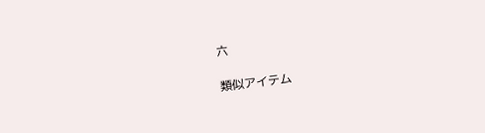六

類似アイテム